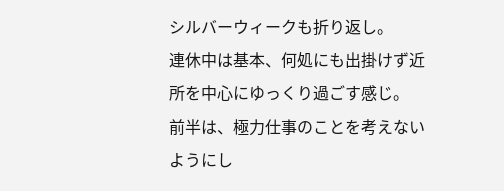シルバーウィークも折り返し。
連休中は基本、何処にも出掛けず近所を中心にゆっくり過ごす感じ。
前半は、極力仕事のことを考えないようにし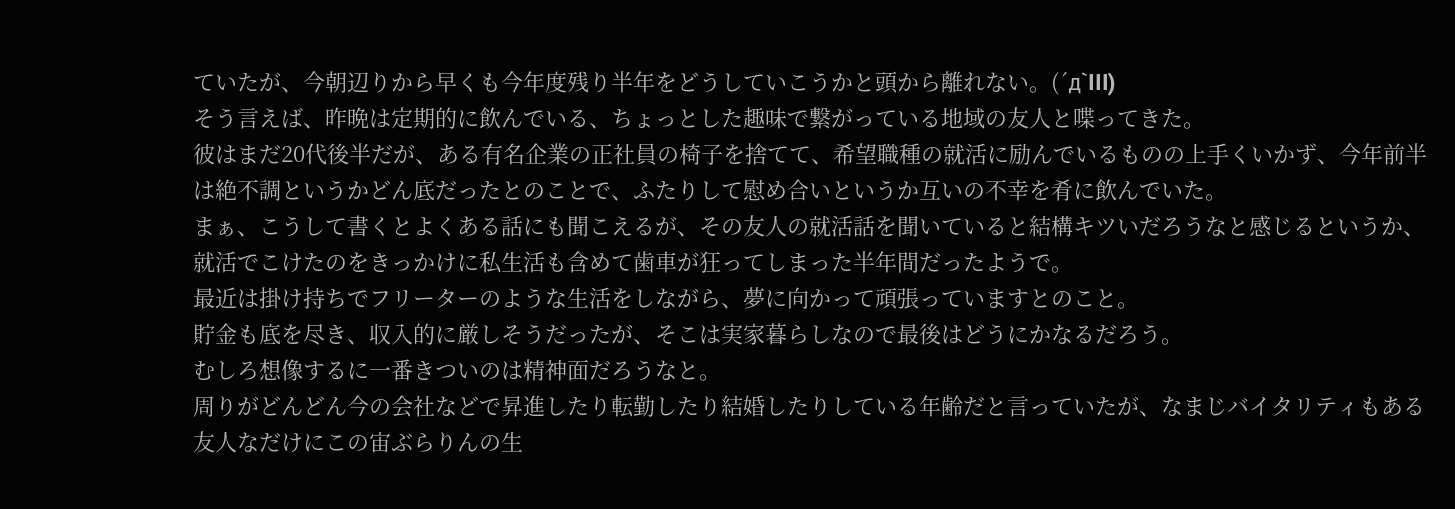ていたが、今朝辺りから早くも今年度残り半年をどうしていこうかと頭から離れない。(´д`lll)
そう言えば、昨晩は定期的に飲んでいる、ちょっとした趣味で繋がっている地域の友人と喋ってきた。
彼はまだ20代後半だが、ある有名企業の正社員の椅子を捨てて、希望職種の就活に励んでいるものの上手くいかず、今年前半は絶不調というかどん底だったとのことで、ふたりして慰め合いというか互いの不幸を肴に飲んでいた。
まぁ、こうして書くとよくある話にも聞こえるが、その友人の就活話を聞いていると結構キツいだろうなと感じるというか、就活でこけたのをきっかけに私生活も含めて歯車が狂ってしまった半年間だったようで。
最近は掛け持ちでフリーターのような生活をしながら、夢に向かって頑張っていますとのこと。
貯金も底を尽き、収入的に厳しそうだったが、そこは実家暮らしなので最後はどうにかなるだろう。
むしろ想像するに一番きついのは精神面だろうなと。
周りがどんどん今の会社などで昇進したり転勤したり結婚したりしている年齢だと言っていたが、なまじバイタリティもある友人なだけにこの宙ぶらりんの生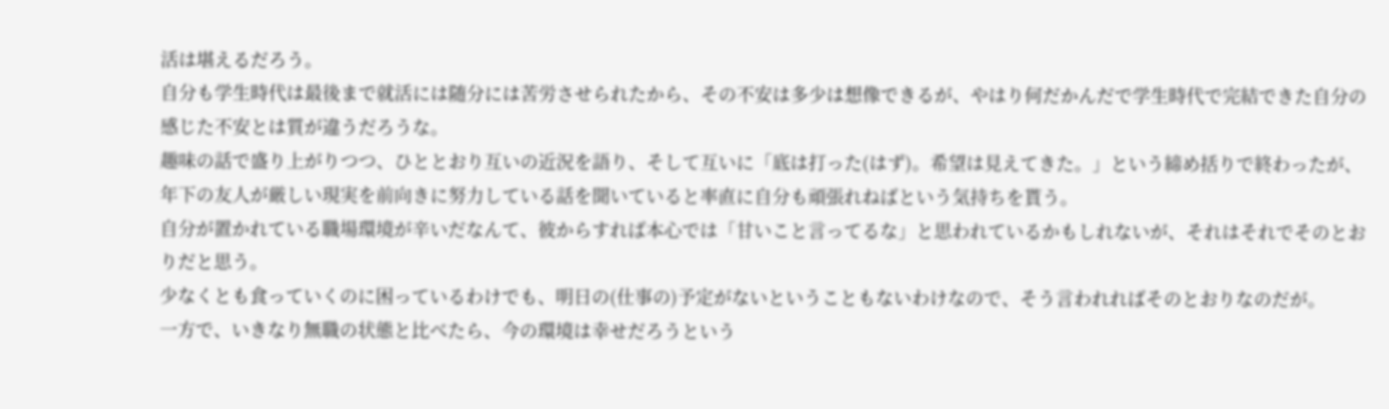活は堪えるだろう。
自分も学生時代は最後まで就活には随分には苦労させられたから、その不安は多少は想像できるが、やはり何だかんだで学生時代で完結できた自分の感じた不安とは質が違うだろうな。
趣味の話で盛り上がりつつ、ひととおり互いの近況を語り、そして互いに「底は打った(はず)。希望は見えてきた。」という締め括りで終わったが、年下の友人が厳しい現実を前向きに努力している話を聞いていると率直に自分も頑張れねばという気持ちを貰う。
自分が置かれている職場環境が辛いだなんて、彼からすれば本心では「甘いこと言ってるな」と思われているかもしれないが、それはそれでそのとおりだと思う。
少なくとも食っていくのに困っているわけでも、明日の(仕事の)予定がないということもないわけなので、そう言われればそのとおりなのだが。
一方で、いきなり無職の状態と比べたら、今の環境は幸せだろうという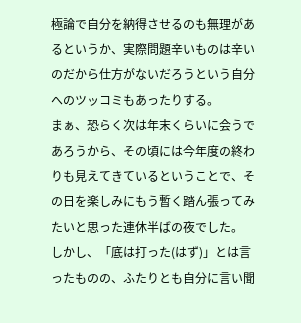極論で自分を納得させるのも無理があるというか、実際問題辛いものは辛いのだから仕方がないだろうという自分へのツッコミもあったりする。
まぁ、恐らく次は年末くらいに会うであろうから、その頃には今年度の終わりも見えてきているということで、その日を楽しみにもう暫く踏ん張ってみたいと思った連休半ばの夜でした。
しかし、「底は打った(はず)」とは言ったものの、ふたりとも自分に言い聞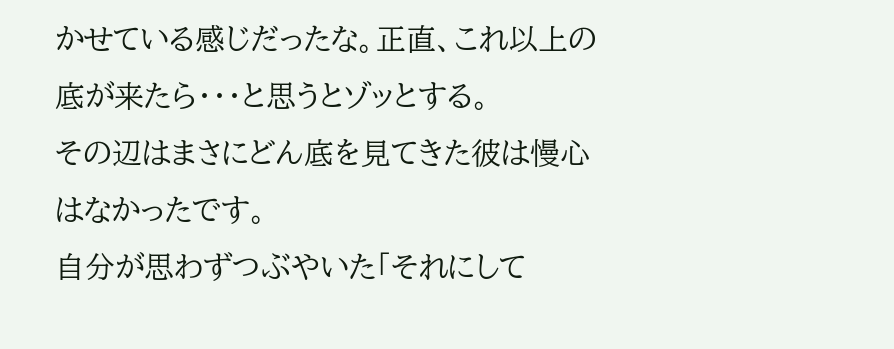かせている感じだったな。正直、これ以上の底が来たら・・・と思うとゾッとする。
その辺はまさにどん底を見てきた彼は慢心はなかったです。
自分が思わずつぶやいた「それにして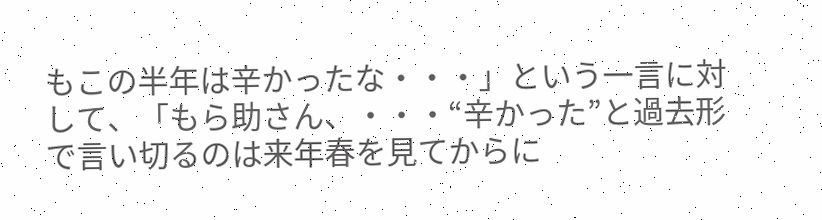もこの半年は辛かったな・・・」という一言に対して、「もら助さん、・・・“辛かった”と過去形で言い切るのは来年春を見てからに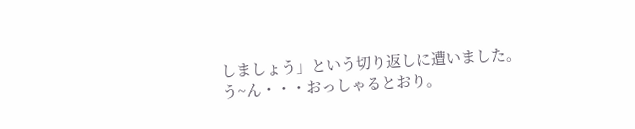しましょう」という切り返しに遭いました。
う~ん・・・おっしゃるとおり。